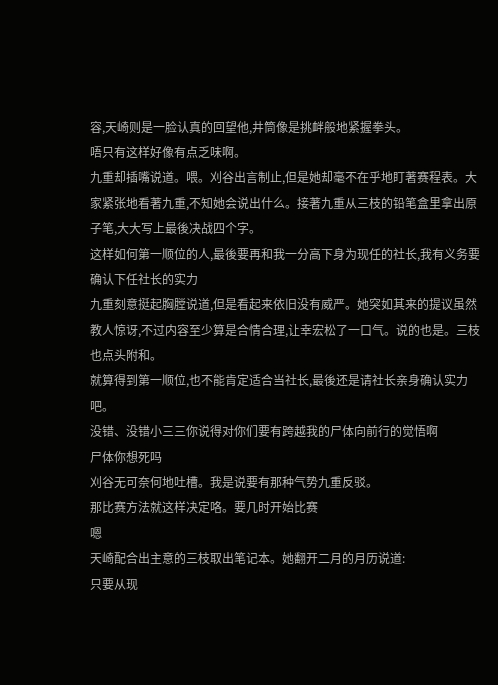容,天崎则是一脸认真的回望他,井筒像是挑衅般地紧握拳头。
唔只有这样好像有点乏味啊。
九重却插嘴说道。喂。刈谷出言制止,但是她却毫不在乎地盯著赛程表。大家紧张地看著九重,不知她会说出什么。接著九重从三枝的铅笔盒里拿出原子笔,大大写上最後决战四个字。
这样如何第一顺位的人,最後要再和我一分高下身为现任的社长,我有义务要确认下任社长的实力
九重刻意挺起胸膛说道,但是看起来依旧没有威严。她突如其来的提议虽然教人惊讶,不过内容至少算是合情合理,让幸宏松了一口气。说的也是。三枝也点头附和。
就算得到第一顺位,也不能肯定适合当社长,最後还是请社长亲身确认实力吧。
没错、没错小三三你说得对你们要有跨越我的尸体向前行的觉悟啊
尸体你想死吗
刈谷无可奈何地吐槽。我是说要有那种气势九重反驳。
那比赛方法就这样决定咯。要几时开始比赛
嗯
天崎配合出主意的三枝取出笔记本。她翻开二月的月历说道:
只要从现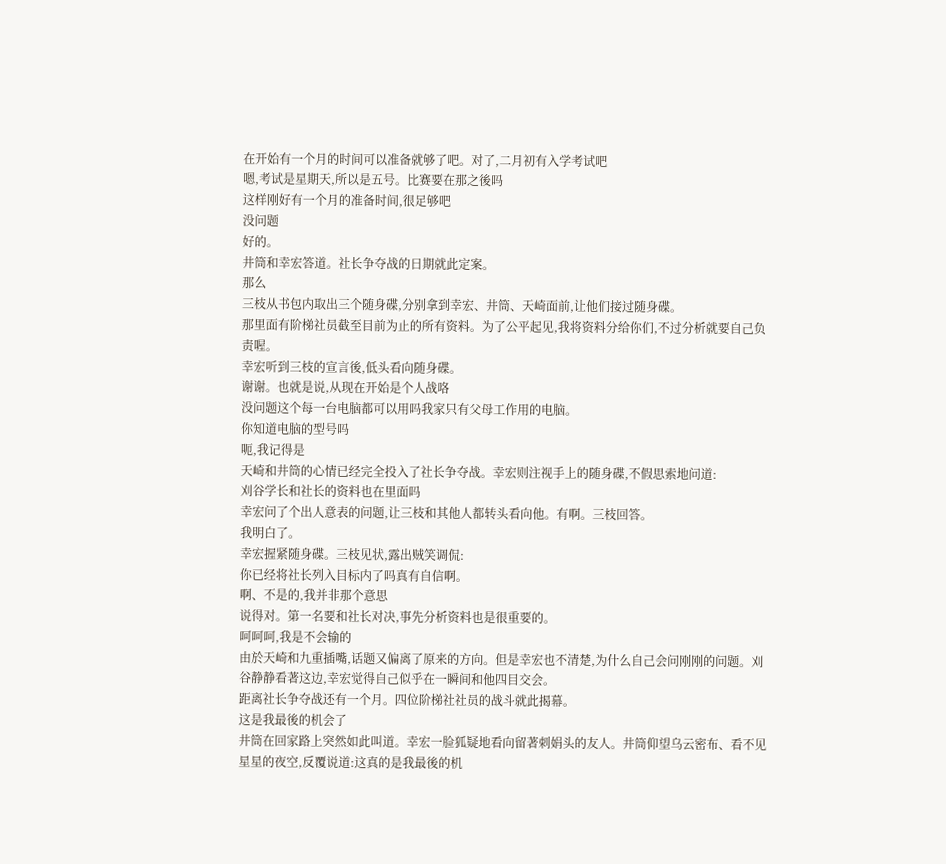在开始有一个月的时间可以准备就够了吧。对了,二月初有入学考试吧
嗯,考试是星期天,所以是五号。比赛要在那之後吗
这样刚好有一个月的准备时间,很足够吧
没问题
好的。
井筒和幸宏答道。社长争夺战的日期就此定案。
那么
三枝从书包内取出三个随身碟,分别拿到幸宏、井筒、天崎面前,让他们接过随身碟。
那里面有阶梯社员截至目前为止的所有资料。为了公平起见,我将资料分给你们,不过分析就要自己负责喔。
幸宏听到三枝的宣言後,低头看向随身碟。
谢谢。也就是说,从现在开始是个人战咯
没问题这个每一台电脑都可以用吗我家只有父母工作用的电脑。
你知道电脑的型号吗
呃,我记得是
天崎和井筒的心情已经完全投入了社长争夺战。幸宏则注视手上的随身碟,不假思索地问道:
刈谷学长和社长的资料也在里面吗
幸宏问了个出人意表的问题,让三枝和其他人都转头看向他。有啊。三枝回答。
我明白了。
幸宏握紧随身碟。三枝见状,露出贼笑调侃:
你已经将社长列入目标内了吗真有自信啊。
啊、不是的,我并非那个意思
说得对。第一名要和社长对决,事先分析资料也是很重要的。
呵呵呵,我是不会输的
由於天崎和九重插嘴,话题又偏离了原来的方向。但是幸宏也不清楚,为什么自己会问刚刚的问题。刈谷静静看著这边,幸宏觉得自己似乎在一瞬间和他四目交会。
距离社长争夺战还有一个月。四位阶梯社社员的战斗就此揭幕。
这是我最後的机会了
井筒在回家路上突然如此叫道。幸宏一脸狐疑地看向留著刺娟头的友人。井筒仰望乌云密布、看不见星星的夜空,反覆说道:这真的是我最後的机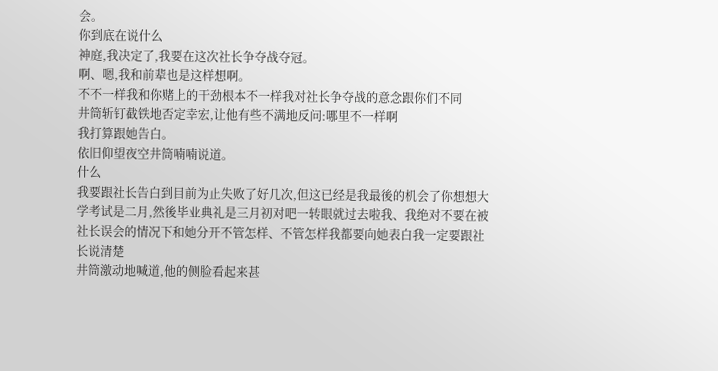会。
你到底在说什么
神庭,我决定了,我要在这次社长争夺战夺冠。
啊、嗯,我和前辈也是这样想啊。
不不一样我和你赌上的干劲根本不一样我对社长争夺战的意念跟你们不同
井筒斩钉截铁地否定幸宏,让他有些不满地反问:哪里不一样啊
我打算跟她告白。
依旧仰望夜空井筒喃喃说道。
什么
我要跟社长告白到目前为止失败了好几次,但这已经是我最後的机会了你想想大学考试是二月,然後毕业典礼是三月初对吧一转眼就过去啦我、我绝对不要在被社长误会的情况下和她分开不管怎样、不管怎样我都要向她表白我一定要跟社长说清楚
井筒激动地喊道,他的侧脸看起来甚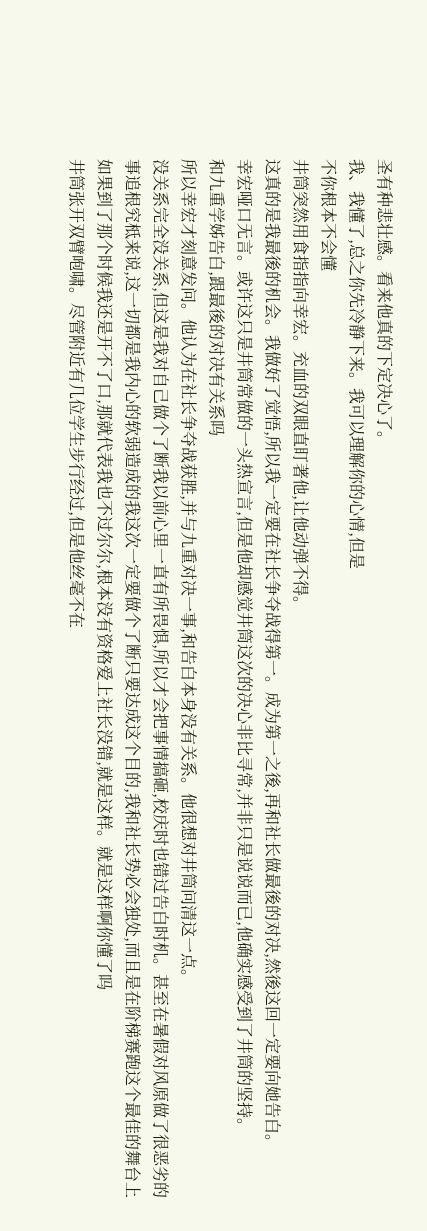圣有种悲壮感。看来他真的下定决心了。
我、我懂了,总之你先冷静下来。我可以理解你的心情,但是
不你根本不会懂
井筒突然用食指指向幸宏。充血的双眼直盯著他,让他动弹不得。
这真的是我最後的机会。我做好了觉悟,所以我一定要在社长争夺战得第一。成为第一之後,再和社长做最後的对决,然後这回一定要向她告白。
幸宏哑口无言。或许这只是井筒常做的一头热宣言,但是他却感觉井筒这次的决心非比寻常,并非只是说说而已,他确实感受到了井筒的坚持。
和九重学姊告白,跟最後的对决有关系吗
所以幸宏才刻意发问。他认为在社长争夺战获胜,并与九重对决一事,和告白本身没有关系。他很想对井筒问清这一点。
没关系完全没关系,但这是我对自己做个了断我以前心里一直有所畏惧,所以才会把事情搞砸,校庆时也错过告白时机。甚至在暑假对风原做了很恶劣的事追根究柢来说,这一切都是我内心的软弱造成的我这次一定要做个了断只要达成这个目的,我和社长势必会独处,而且是在阶梯赛跑这个最佳的舞台上如果到了那个时候我还是开不了口,那就代表我也不过尔尔,根本没有资格爱上社长没错,就是这样。就是这样啊你懂了吗
井筒张开双臂咆啸。尽管附近有几位学生步行经过,但是他丝毫不在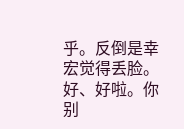乎。反倒是幸宏觉得丢脸。
好、好啦。你别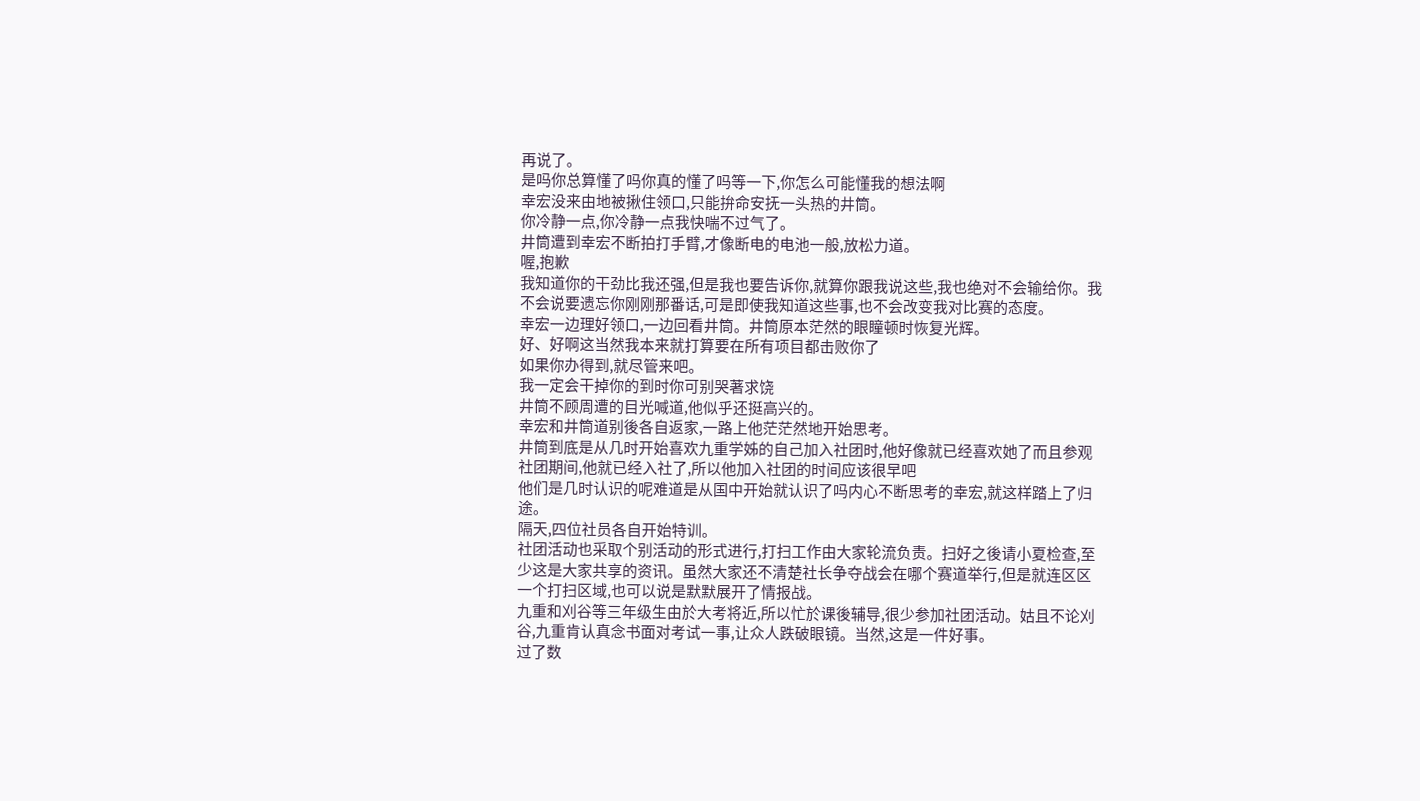再说了。
是吗你总算懂了吗你真的懂了吗等一下,你怎么可能懂我的想法啊
幸宏没来由地被揪住领口,只能拚命安抚一头热的井筒。
你冷静一点,你冷静一点我快喘不过气了。
井筒遭到幸宏不断拍打手臂,才像断电的电池一般,放松力道。
喔,抱歉
我知道你的干劲比我还强,但是我也要告诉你,就算你跟我说这些,我也绝对不会输给你。我不会说要遗忘你刚刚那番话,可是即使我知道这些事,也不会改变我对比赛的态度。
幸宏一边理好领口,一边回看井筒。井筒原本茫然的眼瞳顿时恢复光辉。
好、好啊这当然我本来就打算要在所有项目都击败你了
如果你办得到,就尽管来吧。
我一定会干掉你的到时你可别哭著求饶
井筒不顾周遭的目光喊道,他似乎还挺高兴的。
幸宏和井筒道别後各自返家,一路上他茫茫然地开始思考。
井筒到底是从几时开始喜欢九重学姊的自己加入社团时,他好像就已经喜欢她了而且参观社团期间,他就已经入社了,所以他加入社团的时间应该很早吧
他们是几时认识的呢难道是从国中开始就认识了吗内心不断思考的幸宏,就这样踏上了归途。
隔天,四位社员各自开始特训。
社团活动也采取个别活动的形式进行,打扫工作由大家轮流负责。扫好之後请小夏检查,至少这是大家共享的资讯。虽然大家还不清楚社长争夺战会在哪个赛道举行,但是就连区区一个打扫区域,也可以说是默默展开了情报战。
九重和刈谷等三年级生由於大考将近,所以忙於课後辅导,很少参加社团活动。姑且不论刈谷,九重肯认真念书面对考试一事,让众人跌破眼镜。当然,这是一件好事。
过了数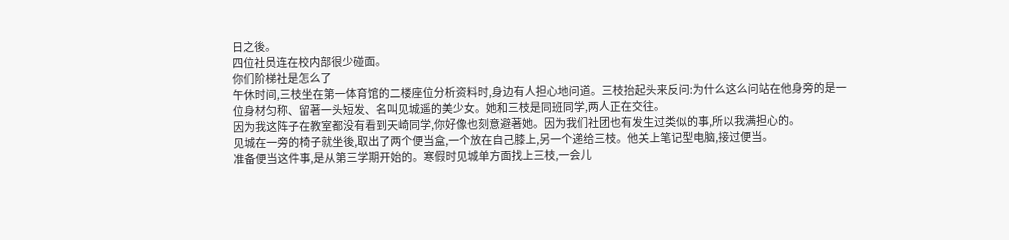日之後。
四位社员连在校内部很少碰面。
你们阶梯社是怎么了
午休时间,三枝坐在第一体育馆的二楼座位分析资料时,身边有人担心地问道。三枝抬起头来反问:为什么这么问站在他身旁的是一位身材匀称、留著一头短发、名叫见城遥的美少女。她和三枝是同班同学,两人正在交往。
因为我这阵子在教室都没有看到天崎同学,你好像也刻意避著她。因为我们社团也有发生过类似的事,所以我满担心的。
见城在一旁的椅子就坐後,取出了两个便当盒,一个放在自己膝上,另一个递给三枝。他关上笔记型电脑,接过便当。
准备便当这件事,是从第三学期开始的。寒假时见城单方面找上三枝,一会儿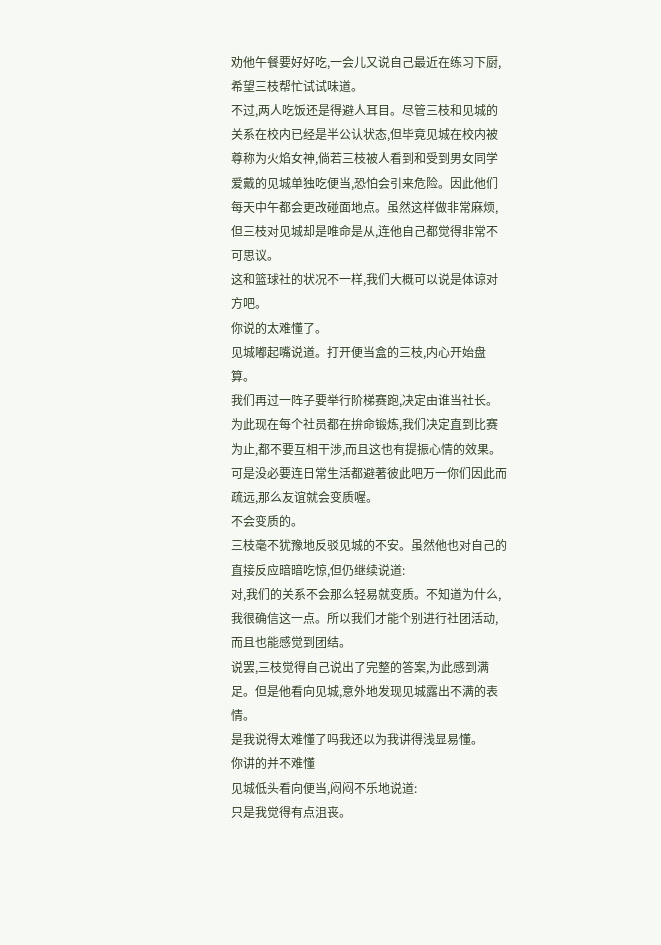劝他午餐要好好吃,一会儿又说自己最近在练习下厨,希望三枝帮忙试试味道。
不过,两人吃饭还是得避人耳目。尽管三枝和见城的关系在校内已经是半公认状态,但毕竟见城在校内被尊称为火焰女神,倘若三枝被人看到和受到男女同学爱戴的见城单独吃便当,恐怕会引来危险。因此他们每天中午都会更改碰面地点。虽然这样做非常麻烦,但三枝对见城却是唯命是从,连他自己都觉得非常不可思议。
这和篮球社的状况不一样,我们大概可以说是体谅对方吧。
你说的太难懂了。
见城嘟起嘴说道。打开便当盒的三枝,内心开始盘算。
我们再过一阵子要举行阶梯赛跑,决定由谁当社长。为此现在每个社员都在拚命锻炼,我们决定直到比赛为止,都不要互相干涉,而且这也有提振心情的效果。
可是没必要连日常生活都避著彼此吧万一你们因此而疏远,那么友谊就会变质喔。
不会变质的。
三枝毫不犹豫地反驳见城的不安。虽然他也对自己的直接反应暗暗吃惊,但仍继续说道:
对,我们的关系不会那么轻易就变质。不知道为什么,我很确信这一点。所以我们才能个别进行社团活动,而且也能感觉到团结。
说罢,三枝觉得自己说出了完整的答案,为此感到满足。但是他看向见城,意外地发现见城露出不满的表情。
是我说得太难懂了吗我还以为我讲得浅显易懂。
你讲的并不难懂
见城低头看向便当,闷闷不乐地说道:
只是我觉得有点沮丧。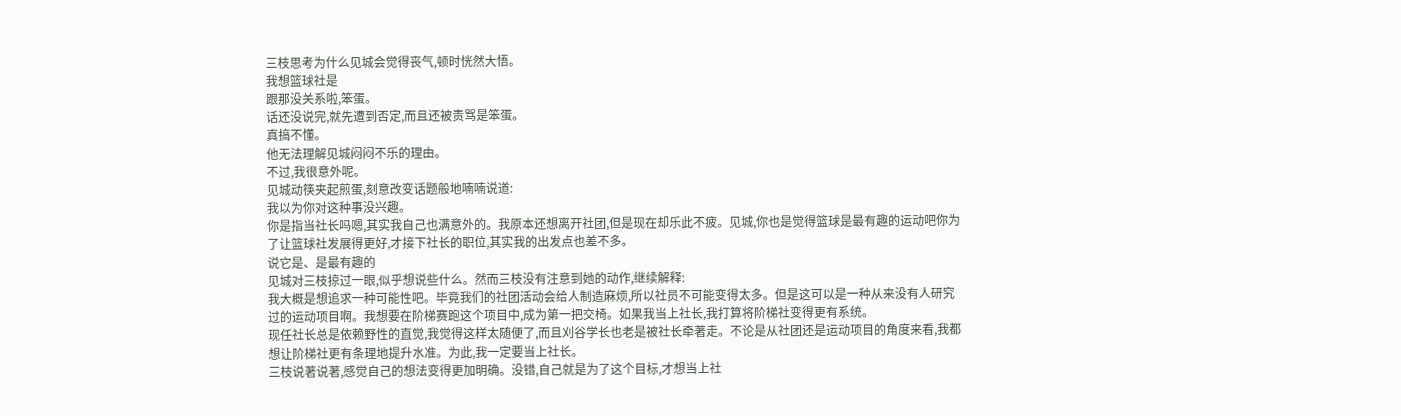三枝思考为什么见城会觉得丧气,顿时恍然大悟。
我想篮球社是
跟那没关系啦,笨蛋。
话还没说完,就先遭到否定,而且还被责骂是笨蛋。
真搞不懂。
他无法理解见城闷闷不乐的理由。
不过,我很意外呢。
见城动筷夹起煎蛋,刻意改变话题般地喃喃说道:
我以为你对这种事没兴趣。
你是指当社长吗嗯,其实我自己也满意外的。我原本还想离开社团,但是现在却乐此不疲。见城,你也是觉得篮球是最有趣的运动吧你为了让篮球社发展得更好,才接下社长的职位,其实我的出发点也差不多。
说它是、是最有趣的
见城对三枝掠过一眼,似乎想说些什么。然而三枝没有注意到她的动作,继续解释:
我大概是想追求一种可能性吧。毕竟我们的社团活动会给人制造麻烦,所以社员不可能变得太多。但是这可以是一种从来没有人研究过的运动项目啊。我想要在阶梯赛跑这个项目中,成为第一把交椅。如果我当上社长,我打算将阶梯社变得更有系统。
现任社长总是依赖野性的直觉,我觉得这样太随便了,而且刈谷学长也老是被社长牵著走。不论是从社团还是运动项目的角度来看,我都想让阶梯社更有条理地提升水准。为此,我一定要当上社长。
三枝说著说著,感觉自己的想法变得更加明确。没错,自己就是为了这个目标,才想当上社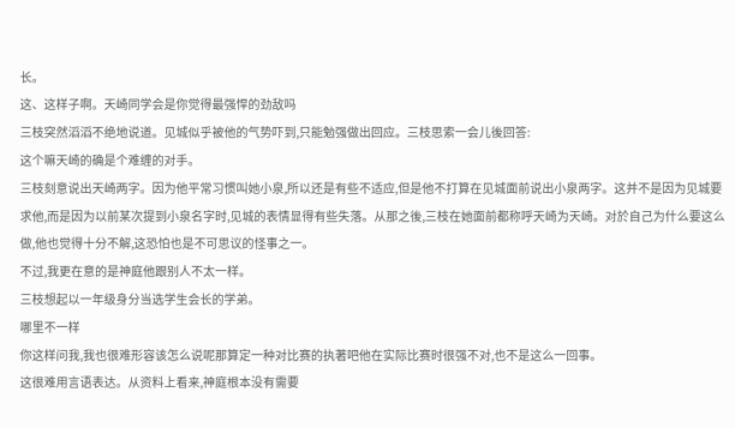长。
这、这样子啊。天崎同学会是你觉得最强悍的劲敌吗
三枝突然滔滔不绝地说道。见城似乎被他的气势吓到,只能勉强做出回应。三枝思索一会儿後回答:
这个嘛天崎的确是个难缠的对手。
三枝刻意说出天崎两字。因为他平常习惯叫她小泉,所以还是有些不适应,但是他不打算在见城面前说出小泉两字。这并不是因为见城要求他,而是因为以前某次提到小泉名字时,见城的表情显得有些失落。从那之後,三枝在她面前都称呼天崎为天崎。对於自己为什么要这么做,他也觉得十分不解,这恐怕也是不可思议的怪事之一。
不过,我更在意的是神庭他跟别人不太一样。
三枝想起以一年级身分当选学生会长的学弟。
哪里不一样
你这样问我,我也很难形容该怎么说呢那算定一种对比赛的执著吧他在实际比赛时很强不对,也不是这么一回事。
这很难用言语表达。从资料上看来,神庭根本没有需要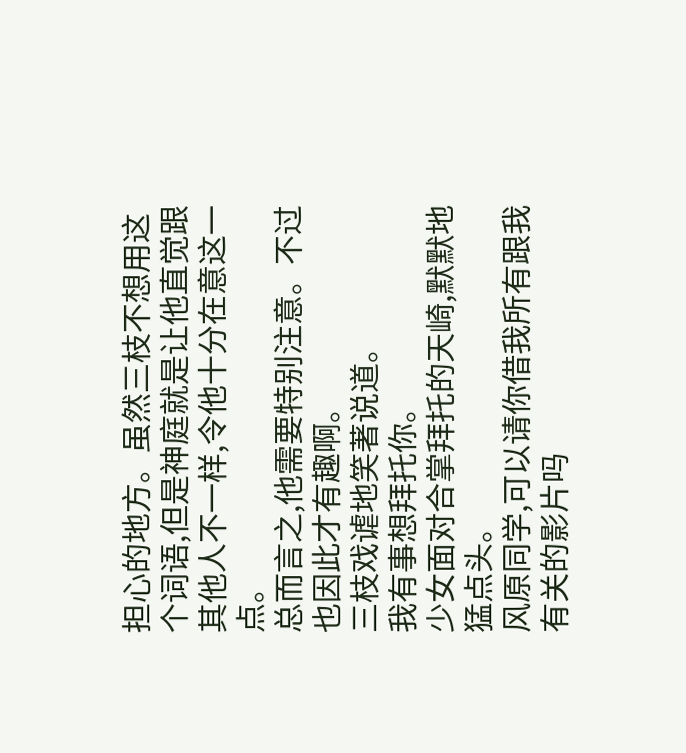担心的地方。虽然三枝不想用这个词语,但是神庭就是让他直觉跟其他人不一样,令他十分在意这一点。
总而言之,他需要特别注意。不过也因此才有趣啊。
三枝戏谑地笑著说道。
我有事想拜托你。
少女面对合掌拜托的天崎,默默地猛点头。
风原同学,可以请你借我所有跟我有关的影片吗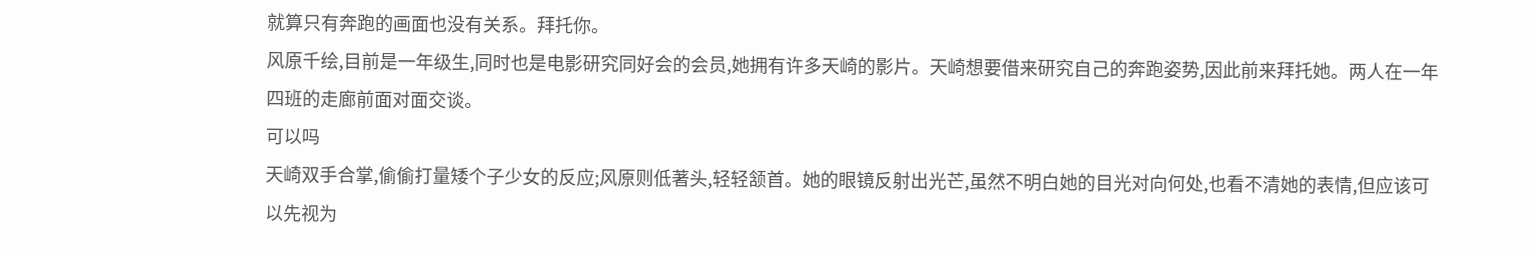就算只有奔跑的画面也没有关系。拜托你。
风原千绘,目前是一年级生,同时也是电影研究同好会的会员,她拥有许多天崎的影片。天崎想要借来研究自己的奔跑姿势,因此前来拜托她。两人在一年四班的走廊前面对面交谈。
可以吗
天崎双手合掌,偷偷打量矮个子少女的反应;风原则低著头,轻轻颔首。她的眼镜反射出光芒,虽然不明白她的目光对向何处,也看不清她的表情,但应该可以先视为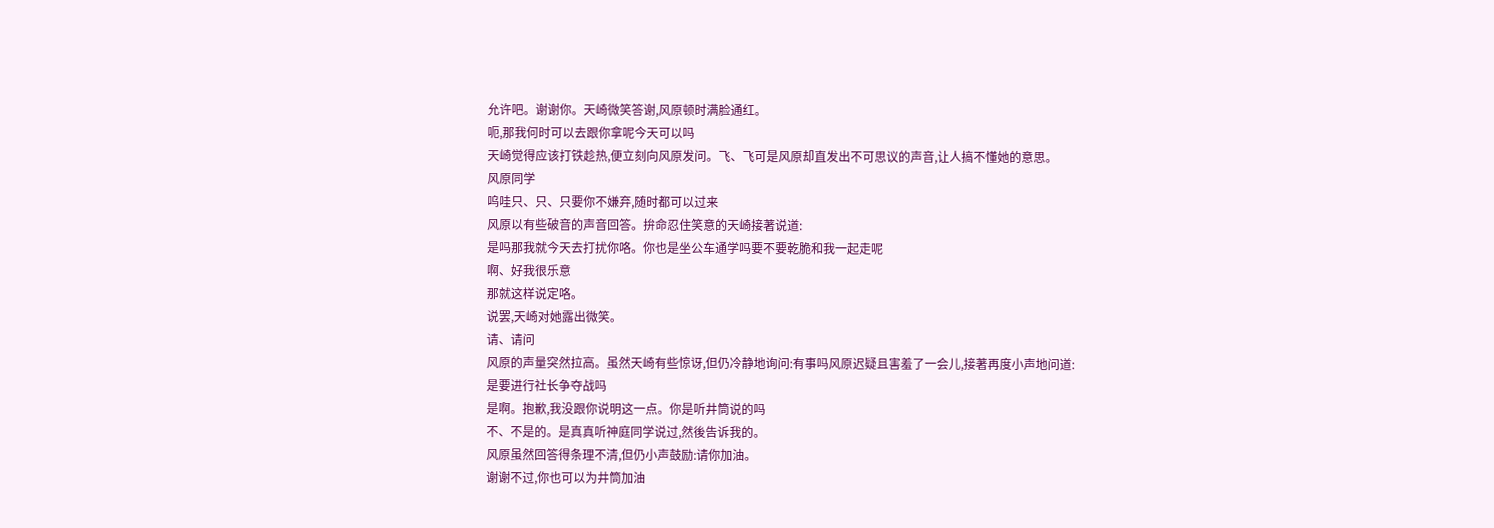允许吧。谢谢你。天崎微笑答谢,风原顿时满脸通红。
呃,那我何时可以去跟你拿呢今天可以吗
天崎觉得应该打铁趁热,便立刻向风原发问。飞、飞可是风原却直发出不可思议的声音,让人搞不懂她的意思。
风原同学
呜哇只、只、只要你不嫌弃,随时都可以过来
风原以有些破音的声音回答。拚命忍住笑意的天崎接著说道:
是吗那我就今天去打扰你咯。你也是坐公车通学吗要不要乾脆和我一起走呢
啊、好我很乐意
那就这样说定咯。
说罢,天崎对她露出微笑。
请、请问
风原的声量突然拉高。虽然天崎有些惊讶,但仍冷静地询问:有事吗风原迟疑且害羞了一会儿,接著再度小声地问道:
是要进行社长争夺战吗
是啊。抱歉,我没跟你说明这一点。你是听井筒说的吗
不、不是的。是真真听神庭同学说过,然後告诉我的。
风原虽然回答得条理不清,但仍小声鼓励:请你加油。
谢谢不过,你也可以为井筒加油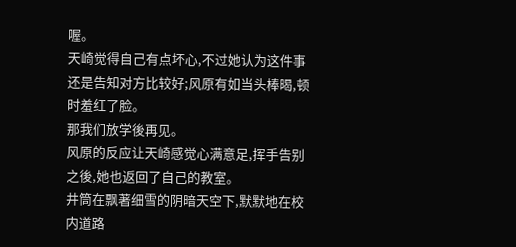喔。
天崎觉得自己有点坏心,不过她认为这件事还是告知对方比较好;风原有如当头棒暍,顿时羞红了脸。
那我们放学後再见。
风原的反应让天崎感觉心满意足,挥手告别之後,她也返回了自己的教室。
井筒在飘著细雪的阴暗天空下,默默地在校内道路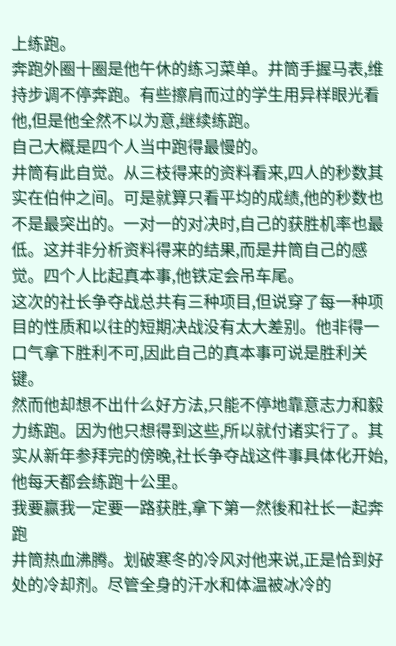上练跑。
奔跑外圈十圈是他午休的练习菜单。井筒手握马表,维持步调不停奔跑。有些擦肩而过的学生用异样眼光看他,但是他全然不以为意,继续练跑。
自己大概是四个人当中跑得最慢的。
井筒有此自觉。从三枝得来的资料看来,四人的秒数其实在伯仲之间。可是就算只看平均的成绩,他的秒数也不是最突出的。一对一的对决时,自己的获胜机率也最低。这并非分析资料得来的结果,而是井筒自己的感觉。四个人比起真本事,他铁定会吊车尾。
这次的社长争夺战总共有三种项目,但说穿了每一种项目的性质和以往的短期决战没有太大差别。他非得一口气拿下胜利不可,因此自己的真本事可说是胜利关键。
然而他却想不出什么好方法,只能不停地靠意志力和毅力练跑。因为他只想得到这些,所以就付诸实行了。其实从新年参拜完的傍晚,社长争夺战这件事具体化开始,他每天都会练跑十公里。
我要赢我一定要一路获胜,拿下第一然後和社长一起奔跑
井筒热血沸腾。划破寒冬的冷风对他来说,正是恰到好处的冷却剂。尽管全身的汗水和体温被冰冷的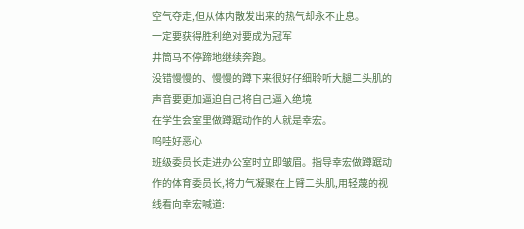空气夺走,但从体内散发出来的热气却永不止息。
一定要获得胜利绝对要成为冠军
井筒马不停蹄地继续奔跑。
没错慢慢的、慢慢的蹲下来很好仔细聆听大腿二头肌的声音要更加逼迫自己将自己逼入绝境
在学生会室里做蹲踞动作的人就是幸宏。
呜哇好恶心
班级委员长走进办公室时立即皱眉。指导幸宏做蹲踞动作的体育委员长,将力气凝聚在上臂二头肌,用轻蔑的视线看向幸宏喊道: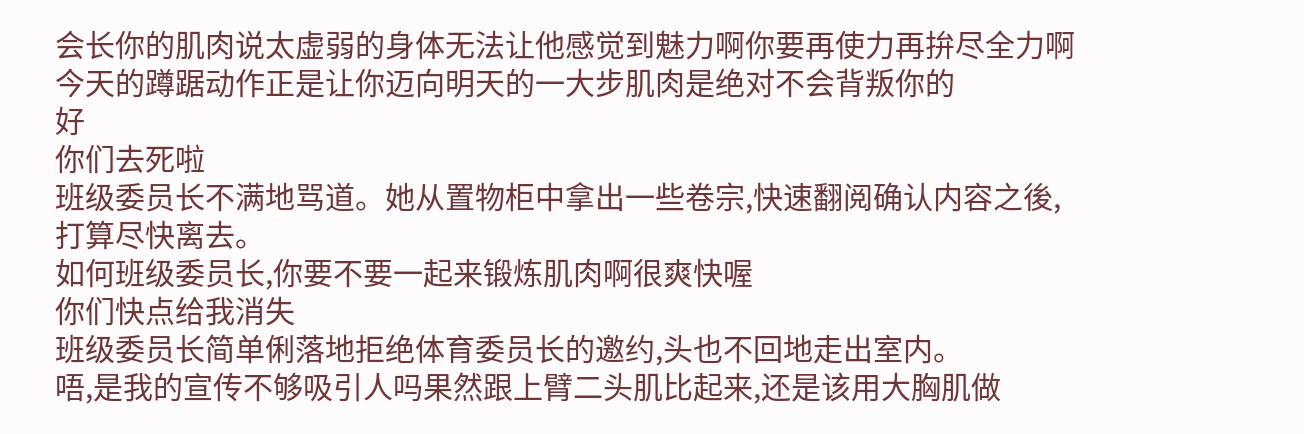会长你的肌肉说太虚弱的身体无法让他感觉到魅力啊你要再使力再拚尽全力啊今天的蹲踞动作正是让你迈向明天的一大步肌肉是绝对不会背叛你的
好
你们去死啦
班级委员长不满地骂道。她从置物柜中拿出一些卷宗,快速翻阅确认内容之後,打算尽快离去。
如何班级委员长,你要不要一起来锻炼肌肉啊很爽快喔
你们快点给我消失
班级委员长简单俐落地拒绝体育委员长的邀约,头也不回地走出室内。
唔,是我的宣传不够吸引人吗果然跟上臂二头肌比起来,还是该用大胸肌做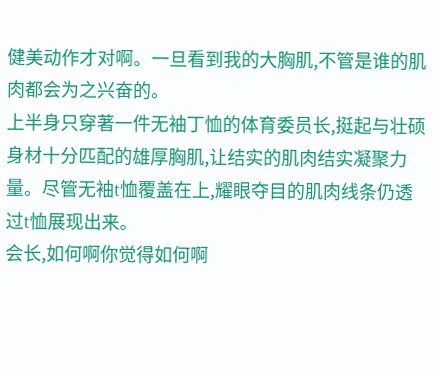健美动作才对啊。一旦看到我的大胸肌,不管是谁的肌肉都会为之兴奋的。
上半身只穿著一件无袖丁恤的体育委员长,挺起与壮硕身材十分匹配的雄厚胸肌,让结实的肌肉结实凝聚力量。尽管无袖t恤覆盖在上,耀眼夺目的肌肉线条仍透过t恤展现出来。
会长,如何啊你觉得如何啊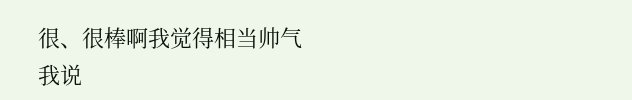很、很棒啊我觉得相当帅气
我说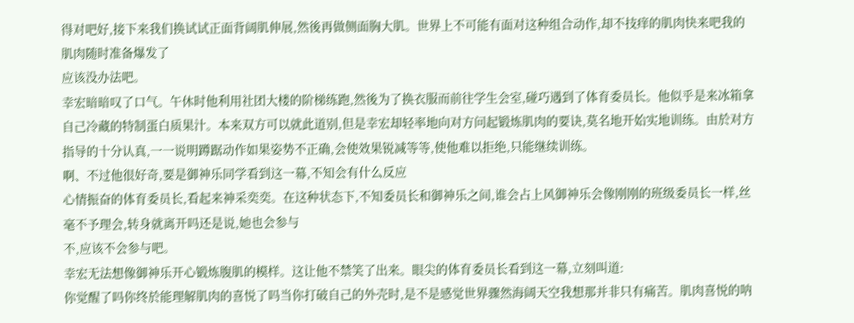得对吧好,接下来我们换试试正面背阔肌伸展,然後再做侧面胸大肌。世界上不可能有面对这种组合动作,却不技痒的肌肉快来吧我的肌肉随时准备爆发了
应该没办法吧。
幸宏暗暗叹了口气。午休时他利用社团大楼的阶梯练跑,然後为了换衣服而前往学生会室,碰巧遇到了体育委员长。他似乎是来冰箱拿自己冷藏的特制蛋白质果汁。本来双方可以就此道别,但是幸宏却轻率地向对方问起锻炼肌肉的要诀,莫名地开始实地训练。由於对方指导的十分认真,一一说明蹲踞动作如果姿势不正确,会使效果锐减等等,使他难以拒绝,只能继续训练。
啊、不过他很好奇,要是御神乐同学看到这一幕,不知会有什么反应
心情振奋的体育委员长,看起来神采奕奕。在这种状态下,不知委员长和御神乐之间,谁会占上风御神乐会像刚刚的班级委员长一样,丝毫不予理会,转身就离开吗还是说,她也会参与
不,应该不会参与吧。
幸宏无法想像御神乐开心锻炼腹肌的模样。这让他不禁笑了出来。眼尖的体育委员长看到这一幕,立刻叫道:
你觉醒了吗你终於能理解肌肉的喜悦了吗当你打破自己的外壳时,是不是感觉世界骤然海阔天空我想那并非只有痛苦。肌肉喜悦的呐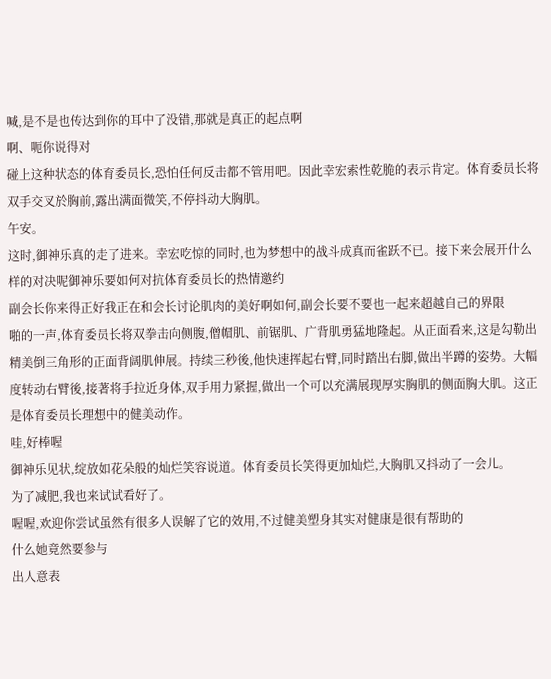喊,是不是也传达到你的耳中了没错,那就是真正的起点啊
啊、呃你说得对
碰上这种状态的体育委员长,恐怕任何反击都不管用吧。因此幸宏索性乾脆的表示肯定。体育委员长将双手交叉於胸前,露出满面微笑,不停抖动大胸肌。
午安。
这时,御神乐真的走了进来。幸宏吃惊的同时,也为梦想中的战斗成真而雀跃不已。接下来会展开什么样的对决呢御神乐要如何对抗体育委员长的热情邀约
副会长你来得正好我正在和会长讨论肌肉的美好啊如何,副会长要不要也一起来超越自己的界限
啪的一声,体育委员长将双拳击向侧腹,僧帽肌、前锯肌、广背肌勇猛地隆起。从正面看来,这是勾勒出精美倒三角形的正面背阔肌伸展。持续三秒後,他快速挥起右臂,同时踏出右脚,做出半蹲的姿势。大幅度转动右臂後,接著将手拉近身体,双手用力紧握,做出一个可以充满展现厚实胸肌的侧面胸大肌。这正是体育委员长理想中的健美动作。
哇,好棒喔
御神乐见状,绽放如花朵般的灿烂笑容说道。体育委员长笑得更加灿烂,大胸肌又抖动了一会儿。
为了减肥,我也来试试看好了。
喔喔,欢迎你尝试虽然有很多人误解了它的效用,不过健美塑身其实对健康是很有帮助的
什么她竟然要参与
出人意表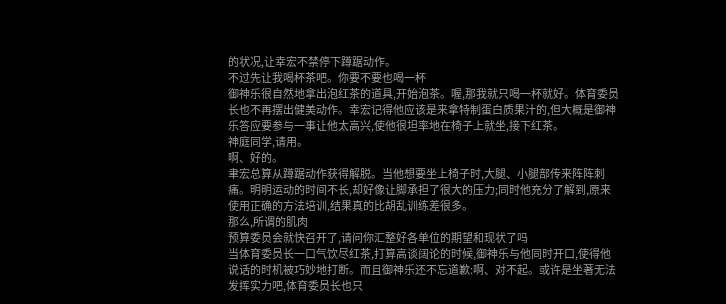的状况,让幸宏不禁停下蹲踞动作。
不过先让我喝杯茶吧。你要不要也喝一杯
御神乐很自然地拿出泡红茶的道具,开始泡茶。喔,那我就只喝一杯就好。体育委员长也不再摆出健美动作。幸宏记得他应该是来拿特制蛋白质果汁的,但大概是御神乐答应要参与一事让他太高兴,使他很坦率地在椅子上就坐,接下红茶。
神庭同学,请用。
啊、好的。
聿宏总算从蹲踞动作获得解脱。当他想要坐上椅子时,大腿、小腿部传来阵阵刺痛。明明运动的时间不长,却好像让脚承担了很大的压力;同时他充分了解到,原来使用正确的方法培训,结果真的比胡乱训练差很多。
那么,所谓的肌肉
预算委员会就快召开了,请问你汇整好各单位的期望和现状了吗
当体育委员长一口气饮尽红茶,打算高谈阔论的时候,御神乐与他同时开口,使得他说话的时机被巧妙地打断。而且御神乐还不忘道歉:啊、对不起。或许是坐著无法发挥实力吧,体育委员长也只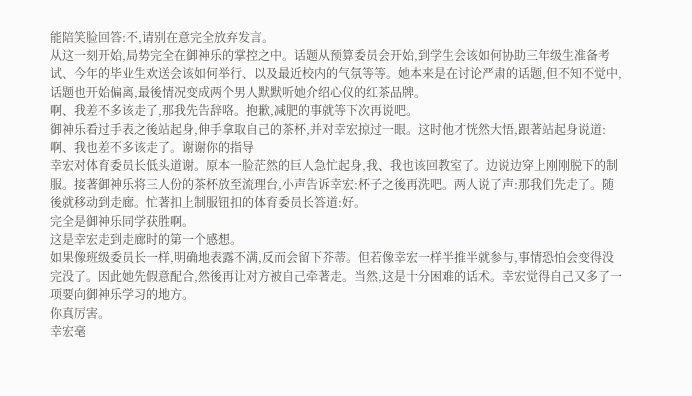能陪笑脸回答:不,请别在意完全放弃发言。
从这一刻开始,局势完全在御神乐的掌控之中。话题从预算委员会开始,到学生会该如何协助三年级生准备考试、今年的毕业生欢送会该如何举行、以及最近校内的气氛等等。她本来是在讨论严肃的话题,但不知不觉中,话题也开始偏离,最後情况变成两个男人默默听她介绍心仪的红茶品牌。
啊、我差不多该走了,那我先告辞咯。抱歉,减肥的事就等下次再说吧。
御神乐看过手表之後站起身,伸手拿取自己的茶杯,并对幸宏掠过一眼。这时他才恍然大悟,跟著站起身说道:
啊、我也差不多该走了。谢谢你的指导
幸宏对体育委员长低头道谢。原本一脸茫然的巨人急忙起身,我、我也该回教室了。边说边穿上刚刚脱下的制服。接著御神乐将三人份的茶杯放至流理台,小声告诉幸宏:杯子之後再洗吧。两人说了声:那我们先走了。随後就移动到走廊。忙著扣上制服钮扣的体育委员长答道:好。
完全是御神乐同学获胜啊。
这是幸宏走到走廊时的第一个感想。
如果像班级委员长一样,明确地表露不满,反而会留下芥蒂。但若像幸宏一样半推半就参与,事情恐怕会变得没完没了。因此她先假意配合,然後再让对方被自己牵著走。当然,这是十分困难的话术。幸宏觉得自己又多了一项要向御神乐学习的地方。
你真厉害。
幸宏毫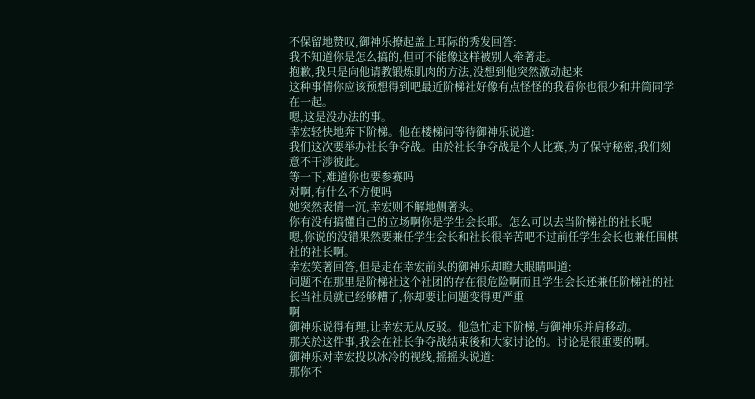不保留地赞叹,御神乐撩起盖上耳际的秀发回答:
我不知道你是怎么搞的,但可不能像这样被别人牵著走。
抱歉,我只是向他请教锻炼肌肉的方法,没想到他突然激动起来
这种事情你应该预想得到吧最近阶梯社好像有点怪怪的我看你也很少和井筒同学在一起。
嗯,这是没办法的事。
幸宏轻快地奔下阶梯。他在楼梯问等待御神乐说道:
我们这次要举办社长争夺战。由於社长争夺战是个人比赛,为了保守秘密,我们刻意不干涉彼此。
等一下,难道你也要参赛吗
对啊,有什么不方便吗
她突然表情一沉,幸宏则不解地侧著头。
你有没有搞懂自己的立场啊你是学生会长耶。怎么可以去当阶梯社的社长呢
嗯,你说的没错果然要兼任学生会长和社长很辛苦吧不过前任学生会长也兼任围棋社的社长啊。
幸宏笑著回答,但是走在幸宏前头的御神乐却瞪大眼睛叫道:
问题不在那里是阶梯社这个社团的存在很危险啊而且学生会长还兼任阶梯社的社长当社员就已经够糟了,你却要让问题变得更严重
啊
御神乐说得有理,让幸宏无从反驳。他急忙走下阶梯,与御神乐并肩移动。
那关於这件事,我会在社长争夺战结束後和大家讨论的。讨论是很重要的啊。
御神乐对幸宏投以冰冷的视线,摇摇头说道:
那你不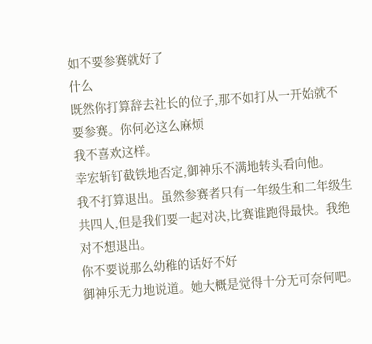如不要参赛就好了
什么
既然你打算辞去社长的位子,那不如打从一开始就不要参赛。你何必这么麻烦
我不喜欢这样。
幸宏斩钉截铁地否定,御神乐不满地转头看向他。
我不打算退出。虽然参赛者只有一年级生和二年级生共四人,但是我们要一起对决,比赛谁跑得最快。我绝对不想退出。
你不要说那么幼稚的话好不好
御神乐无力地说道。她大概是觉得十分无可奈何吧。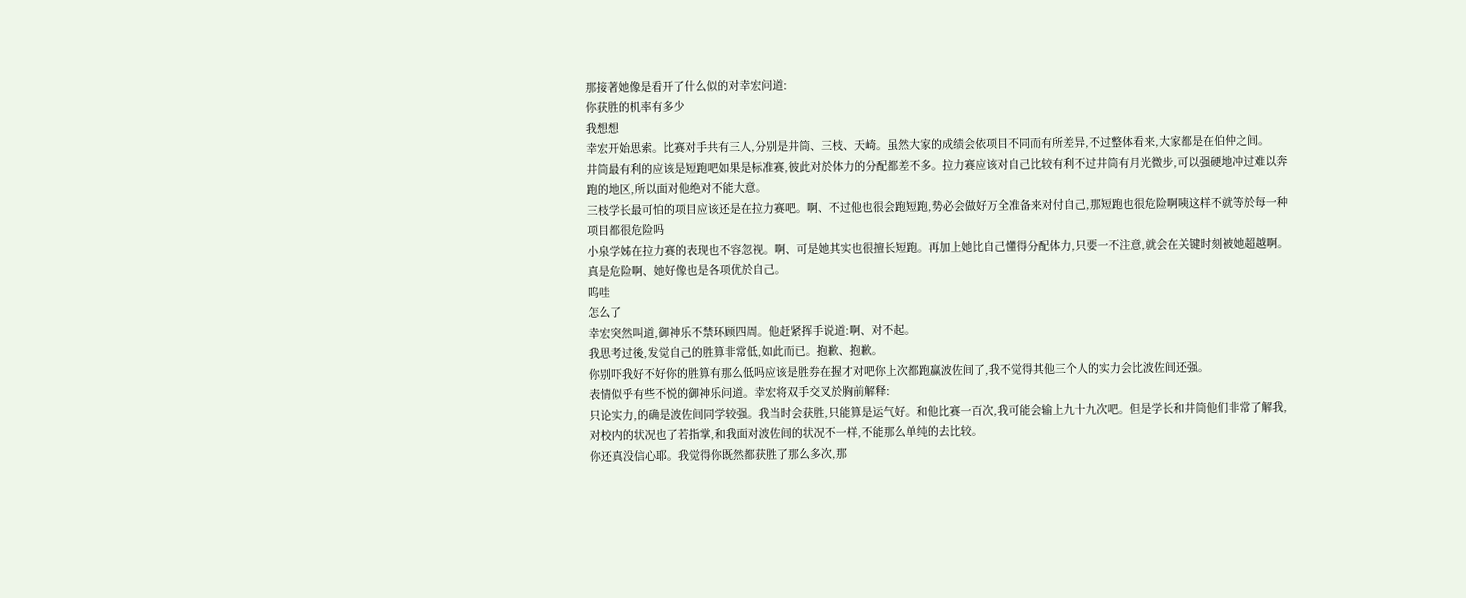那接著她像是看开了什么似的对幸宏问道:
你获胜的机率有多少
我想想
幸宏开始思索。比赛对手共有三人,分别是井筒、三枝、天崎。虽然大家的成绩会依项目不同而有所差异,不过整体看来,大家都是在伯仲之间。
井筒最有利的应该是短跑吧如果是标准赛,彼此对於体力的分配都差不多。拉力赛应该对自己比较有利不过井筒有月光微步,可以强硬地冲过难以奔跑的地区,所以面对他绝对不能大意。
三枝学长最可怕的项目应该还是在拉力赛吧。啊、不过他也很会跑短跑,势必会做好万全准备来对付自己,那短跑也很危险啊咦这样不就等於每一种项目都很危险吗
小泉学姊在拉力赛的表现也不容忽视。啊、可是她其实也很擅长短跑。再加上她比自己懂得分配体力,只要一不注意,就会在关键时刻被她超越啊。真是危险啊、她好像也是各项优於自己。
呜哇
怎么了
幸宏突然叫道,御神乐不禁环顾四周。他赶紧挥手说道:啊、对不起。
我思考过後,发觉自己的胜算非常低,如此而已。抱歉、抱歉。
你别吓我好不好你的胜算有那么低吗应该是胜券在握才对吧你上次都跑赢波佐间了,我不觉得其他三个人的实力会比波佐间还强。
表情似乎有些不悦的御神乐问道。幸宏将双手交叉於胸前解释:
只论实力,的确是波佐间同学较强。我当时会获胜,只能算是运气好。和他比赛一百次,我可能会输上九十九次吧。但是学长和井筒他们非常了解我,对校内的状况也了若指掌,和我面对波佐间的状况不一样,不能那么单纯的去比较。
你还真没信心耶。我觉得你既然都获胜了那么多次,那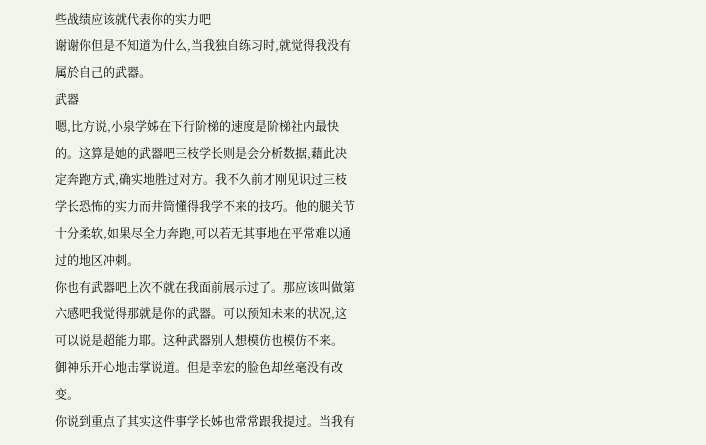些战绩应该就代表你的实力吧
谢谢你但是不知道为什么,当我独自练习时,就觉得我没有属於自己的武器。
武器
嗯,比方说,小泉学姊在下行阶梯的速度是阶梯社内最快的。这算是她的武器吧三枝学长则是会分析数据,藉此决定奔跑方式,确实地胜过对方。我不久前才刚见识过三枝学长恐怖的实力而井筒懂得我学不来的技巧。他的腿关节十分柔软,如果尽全力奔跑,可以若无其事地在平常难以通过的地区冲刺。
你也有武器吧上次不就在我面前展示过了。那应该叫做第六感吧我觉得那就是你的武器。可以预知未来的状况,这可以说是超能力耶。这种武器别人想模仿也模仿不来。
御神乐开心地击掌说道。但是幸宏的脸色却丝毫没有改变。
你说到重点了其实这件事学长姊也常常跟我提过。当我有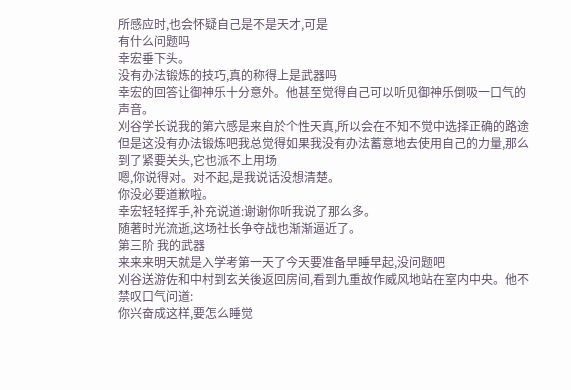所感应时,也会怀疑自己是不是天才,可是
有什么问题吗
幸宏垂下头。
没有办法锻炼的技巧,真的称得上是武器吗
幸宏的回答让御神乐十分意外。他甚至觉得自己可以听见御神乐倒吸一口气的声音。
刈谷学长说我的第六感是来自於个性天真,所以会在不知不觉中选择正确的路途但是这没有办法锻炼吧我总觉得如果我没有办法蓄意地去使用自己的力量,那么到了紧要关头,它也派不上用场
嗯,你说得对。对不起,是我说话没想清楚。
你没必要道歉啦。
幸宏轻轻挥手,补充说道:谢谢你听我说了那么多。
随著时光流逝,这场社长争夺战也渐渐逼近了。
第三阶 我的武器
来来来明天就是入学考第一天了今天要准备早睡早起,没问题吧
刈谷送游佐和中村到玄关後返回房间,看到九重故作威风地站在室内中央。他不禁叹口气问道:
你兴奋成这样,要怎么睡觉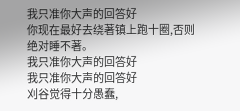我只准你大声的回答好
你现在最好去绕著镇上跑十圈,否则绝对睡不著。
我只准你大声的回答好
我只准你大声的回答好
刈谷觉得十分愚蠢,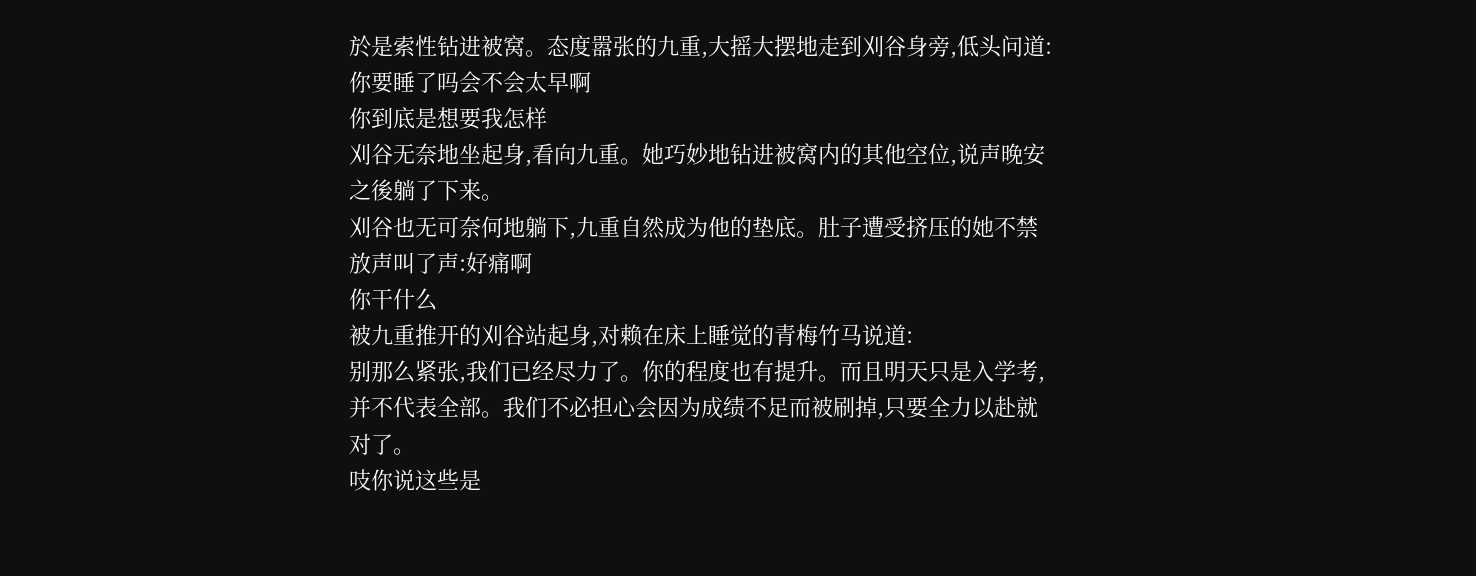於是索性钻进被窝。态度嚣张的九重,大摇大摆地走到刈谷身旁,低头问道:
你要睡了吗会不会太早啊
你到底是想要我怎样
刈谷无奈地坐起身,看向九重。她巧妙地钻进被窝内的其他空位,说声晚安之後躺了下来。
刈谷也无可奈何地躺下,九重自然成为他的垫底。肚子遭受挤压的她不禁放声叫了声:好痛啊
你干什么
被九重推开的刈谷站起身,对赖在床上睡觉的青梅竹马说道:
别那么紧张,我们已经尽力了。你的程度也有提升。而且明天只是入学考,并不代表全部。我们不必担心会因为成绩不足而被刷掉,只要全力以赴就对了。
吱你说这些是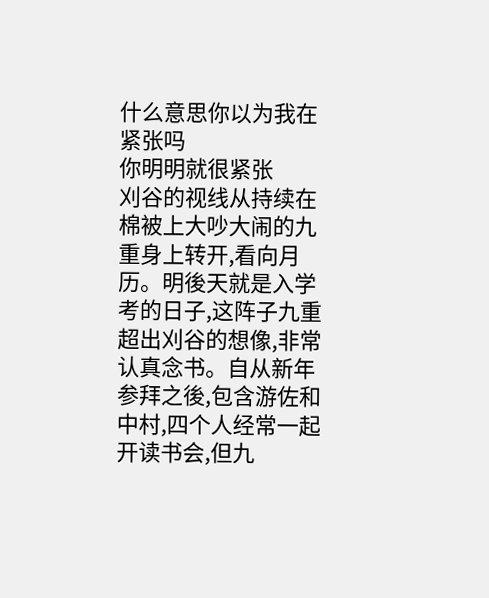什么意思你以为我在紧张吗
你明明就很紧张
刈谷的视线从持续在棉被上大吵大闹的九重身上转开,看向月历。明後天就是入学考的日子,这阵子九重超出刈谷的想像,非常认真念书。自从新年参拜之後,包含游佐和中村,四个人经常一起开读书会,但九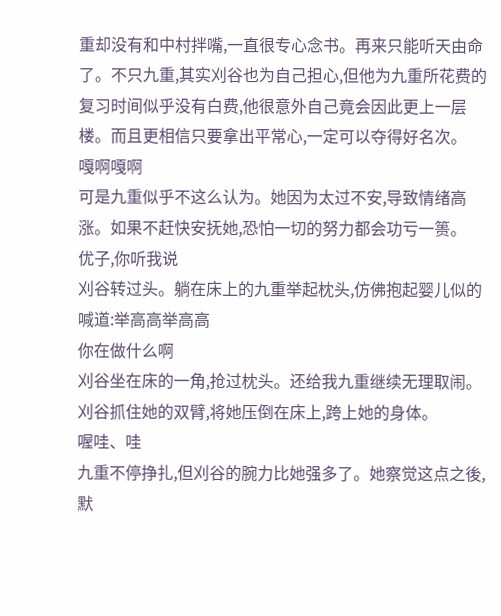重却没有和中村拌嘴,一直很专心念书。再来只能听天由命了。不只九重,其实刈谷也为自己担心,但他为九重所花费的复习时间似乎没有白费,他很意外自己竟会因此更上一层楼。而且更相信只要拿出平常心,一定可以夺得好名次。
嘎啊嘎啊
可是九重似乎不这么认为。她因为太过不安,导致情绪高涨。如果不赶快安抚她,恐怕一切的努力都会功亏一篑。
优子,你听我说
刈谷转过头。躺在床上的九重举起枕头,仿佛抱起婴儿似的喊道:举高高举高高
你在做什么啊
刈谷坐在床的一角,抢过枕头。还给我九重继续无理取闹。
刈谷抓住她的双臂,将她压倒在床上,跨上她的身体。
喔哇、哇
九重不停挣扎,但刈谷的腕力比她强多了。她察觉这点之後,默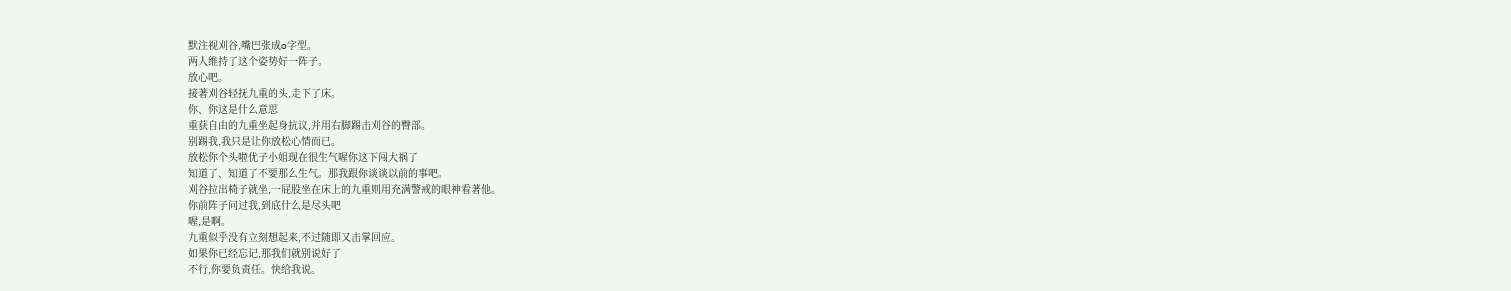默注视刈谷,嘴巴张成o字型。
两人维持了这个姿势好一阵子。
放心吧。
接著刈谷轻抚九重的头,走下了床。
你、你这是什么意思
重获自由的九重坐起身抗议,并用右脚踢击刈谷的臀部。
别踢我,我只是让你放松心情而已。
放松你个头啦优子小姐现在很生气喔你这下闯大祸了
知道了、知道了不要那么生气。那我跟你谈谈以前的事吧。
刈谷拉出椅子就坐,一屁股坐在床上的九重则用充满警戒的眼神看著他。
你前阵子问过我,到底什么是尽头吧
喔,是啊。
九重似乎没有立刻想起来,不过随即又击掌回应。
如果你已经忘记,那我们就别说好了
不行,你要负责任。快给我说。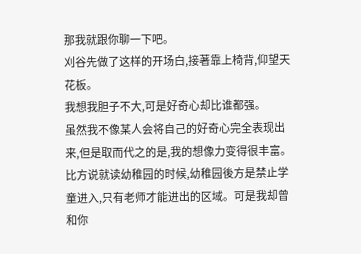那我就跟你聊一下吧。
刈谷先做了这样的开场白,接著靠上椅背,仰望天花板。
我想我胆子不大,可是好奇心却比谁都强。
虽然我不像某人会将自己的好奇心完全表现出来,但是取而代之的是,我的想像力变得很丰富。
比方说就读幼稚园的时候,幼稚园後方是禁止学童进入,只有老师才能进出的区域。可是我却曾和你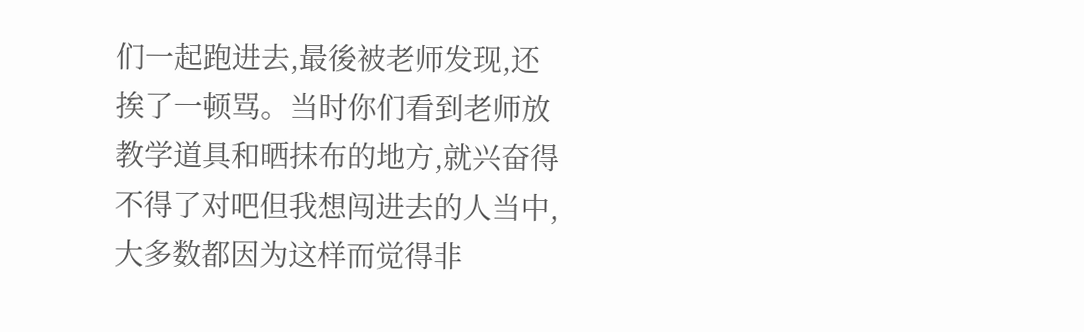们一起跑进去,最後被老师发现,还挨了一顿骂。当时你们看到老师放教学道具和晒抹布的地方,就兴奋得不得了对吧但我想闯进去的人当中,大多数都因为这样而觉得非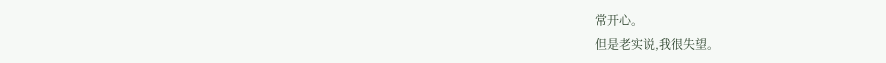常开心。
但是老实说,我很失望。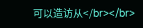可以造访从</br></br>